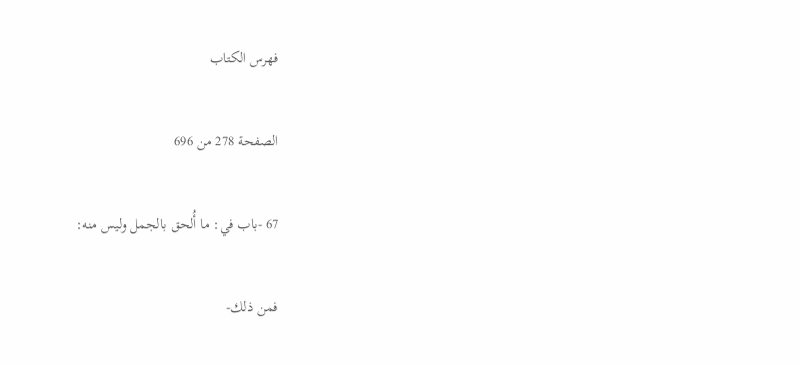فهرس الكتاب

الصفحة 278 من 696

67 -باب في: ما أُلحق بالجمل وليس منه:

فمن ذلك-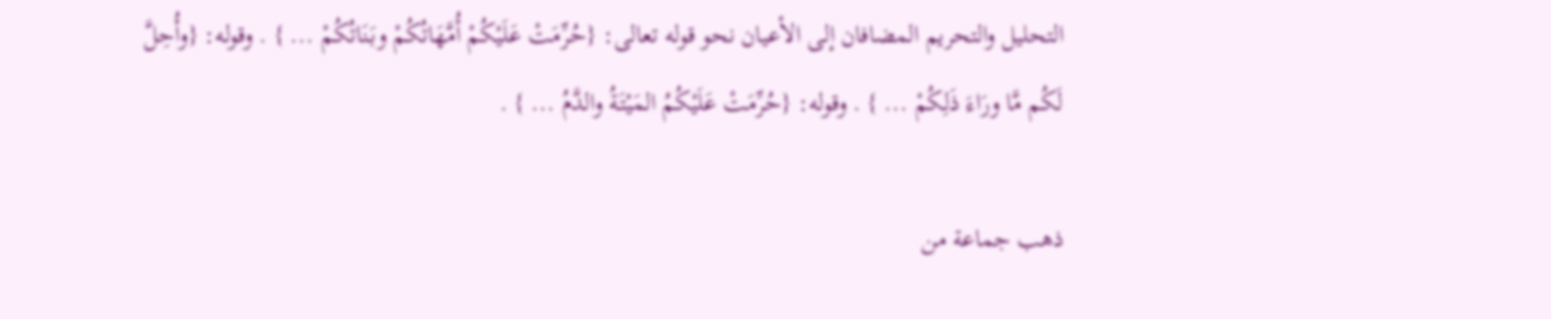التحليل والتحريم المضافان إلى الأعيان نحو قوله تعالى: {حُرِّمَتْ عَلَيْكُمْ أُمَّهَاتُكُمْ وبَنَاتُكُمْ ... } . وقوله: {وأُحِلَّ لَكُم مَّا ورَاءَ ذَلِكُمْ ... } . وقوله: {حُرِّمَتْ عَلَيْكُمُ المَيْتَةُ والدَّمُ ... } .

ذهب جماعة من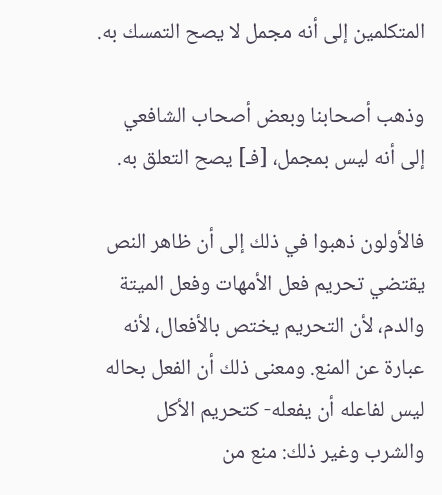المتكلمين إلى أنه مجمل لا يصح التمسك به.

وذهب أصحابنا وبعض أصحاب الشافعي إلى أنه ليس بمجمل، [فـ] يصح التعلق به.

فالأولون ذهبوا في ذلك إلى أن ظاهر النص يقتضي تحريم فعل الأمهات وفعل الميتة والدم، لأن التحريم يختص بالأفعال، لأنه عبارة عن المنع. ومعنى ذلك أن الفعل بحاله ليس لفاعله أن يفعله- كتحريم الأكل والشرب وغير ذلك: منع من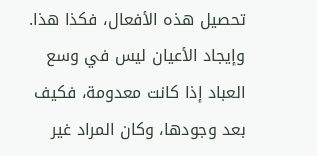تحصيل هذه الأفعال، فكذا هذا. وإيجاد الأعيان ليس في وسع العباد إذا كانت معدومة، فكيف بعد وجودها، وكان المراد غير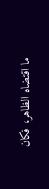ما اقتضاه الظاهر، فكان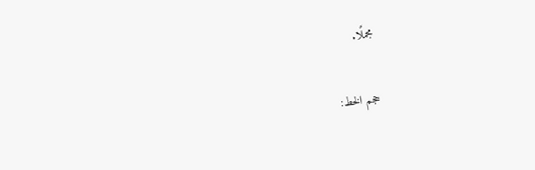مجملًا.

حجم الخط: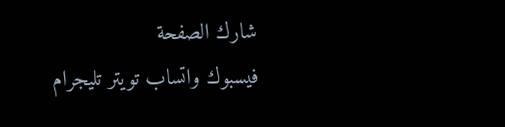شارك الصفحة
فيسبوك واتساب تويتر تليجرام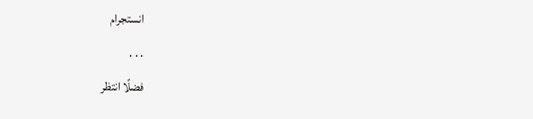انستجرام
. . .
فضلًا انتظر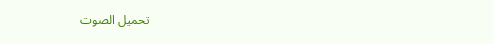تحميل الصوت